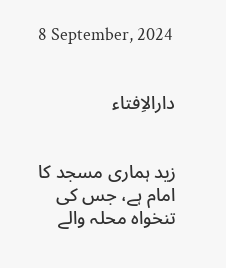8 September, 2024


دارالاِفتاء


زید ہماری مسجد کا امام ہے، جس کی تنخواہ محلہ والے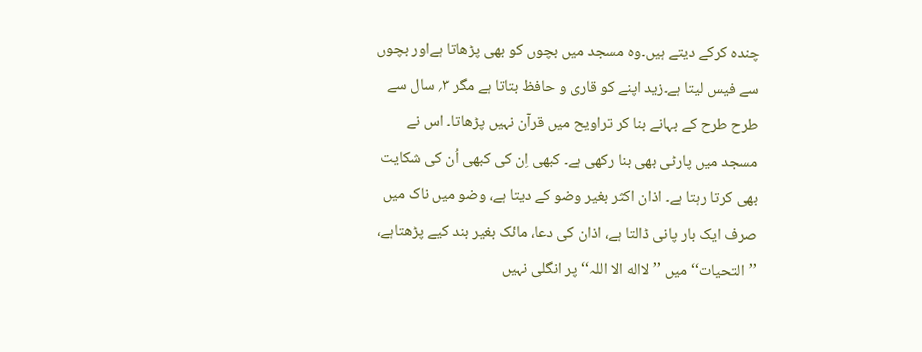چندہ کرکے دیتے ہیں۔وہ مسجد میں بچوں کو بھی پڑھاتا ہےاور بچوں سے فیس لیتا ہے۔زید اپنے کو قاری و حافظ بتاتا ہے مگر ۳؍ سال سے طرح طرح کے بہانے بنا کر تراویح میں قرآن نہیں پڑھاتا۔ اس نے مسجد میں پارٹی بھی بنا رکھی ہے۔ کبھی اِن کی کبھی اُن کی شکایت بھی کرتا رہتا ہے۔ اذان اکثر بغیر وضو کے دیتا ہے، وضو میں ناک میں صرف ایک بار پانی ڈالتا ہے، اذان کی دعا، مائک بغیر بند کیے پڑھتاہے، ’’التحیات‘‘ میں ’’لااله الا اللہ‘‘ پر انگلی نہیں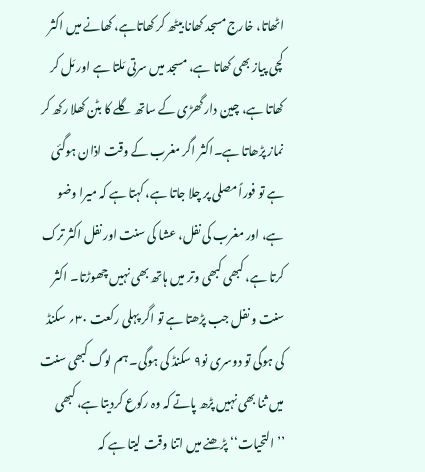اٹھاتا، خارج مسجد کھانا بیٹھ کر کھاتاہے، کھانے میں اکثر کچی پیاز بھی کھاتا ہے، مسجد میں سرتی مَلتا ہے اور مَل کر کھاتا ہے، چین دار گھڑی کے ساتھ گلے کا بٹن کھلا رکھ کر نماز پڑھاتا ہے۔اکثر اگر مغرب کے وقت اذان ہوگئی ہے تو فوراً مصلی پر چلا جاتا ہے، کہتا ہے کہ میرا وضو ہے، اور مغرب کی نفل، عشا کی سنت اور نفل اکثر ترک کرتا ہے، کبھی کبھی وتر میں ہاتھ بھی نہیں چھوڑتا۔ اکثر سنت و نفل جب پڑھتا ہے تو اگر پہلی رکعت ۳۰؍ سکنڈ کی ہوگی تو دوسری نو۹ سکنڈ کی ہوگی۔ ہم لوگ کبھی سنت میں ثنا بھی نہیں پڑھ پاتے کہ وہ رکوع کردیتا ہے، کبھی ’’التحیات‘‘ پڑھنے میں اتنا وقت لیتا ہے کہ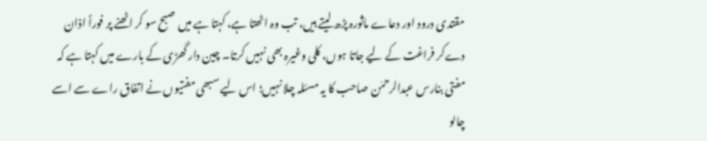مقتدی درود اور دعاے ماثورہ پڑھ لیتے ہیں، تب وہ اٹھتا ہے، کہتا ہے میں صبح سو کر اٹھنے پر فوراً اذان دےکر فراغت کے لیے جاتا ہوں، کلی وغیرہ بھی نہیں کرتا۔ چین دار گھڑی کے بارے میں کہتا ہے کہ مفتی بنارس عبدالرحمٰن صاحب کا یہ مسئلہ چلا نہیں؛ اس لیے سبھی مفتیوں نے اتفاق راے سے اسے چالو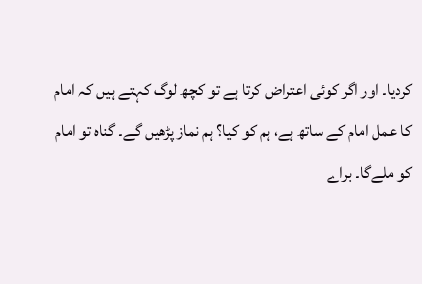کردیا۔ اور اگر کوئی اعتراض کرتا ہے تو کچھ لوگ کہتے ہیں کہ امام کا عمل امام کے ساتھ ہے، ہم کو کیا؟ ہم نماز پڑھیں گے۔ گناہ تو امام کو ملےگا۔ براے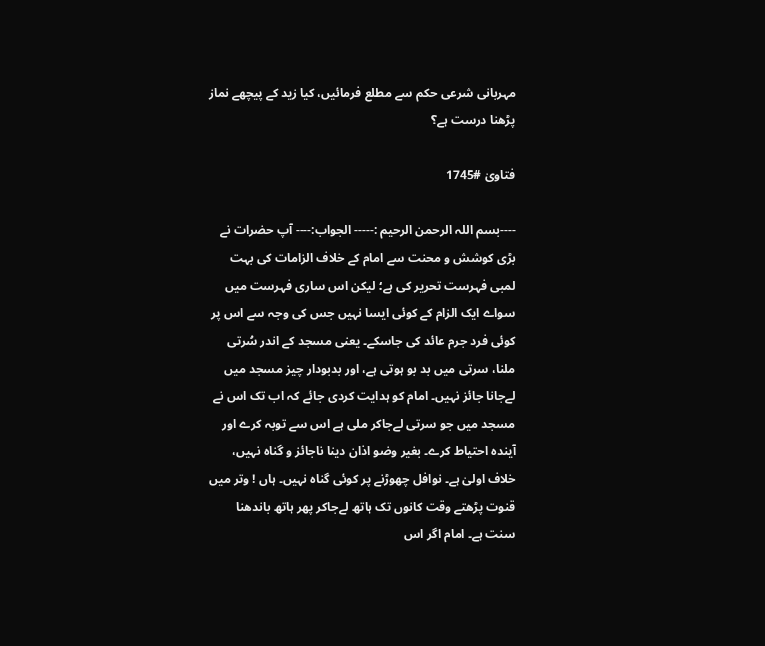مہربانی شرعی حکم سے مطلع فرمائیں، کیا زید کے پیچھے نماز پڑھنا درست ہے؟

فتاویٰ #1745

----بسم اللہ الرحمن الرحیم :----- الجواب:---- آپ حضرات نے بڑی کوشش و محنت سے امام کے خلاف الزامات کی بہت لمبی فہرست تحریر کی ہے؛ لیکن اس ساری فہرست میں سواے ایک الزام کے کوئی ایسا نہیں جس کی وجہ سے اس پر کوئی فرد جرم عائد کی جاسکے۔ یعنی مسجد کے اندر سُرتی ملنا، سرتی میں بد بو ہوتی ہے، اور بدبودار چیز مسجد میں لےجانا جائز نہیں۔ امام کو ہدایت کردی جائے کہ اب تک اس نے مسجد میں جو سرتی لےجاکر ملی ہے اس سے توبہ کرے اور آیندہ احتیاط کرے۔ بغیر وضو اذان دینا ناجائز و گناہ نہیں، خلاف اولیٰ ہے۔ نوافل چھوڑنے پر کوئی گناہ نہیں۔ ہاں ! وتر میں قنوت پڑھتے وقت کانوں تک ہاتھ لےجاکر پھر ہاتھ باندھنا سنت ہے۔ امام اگر اس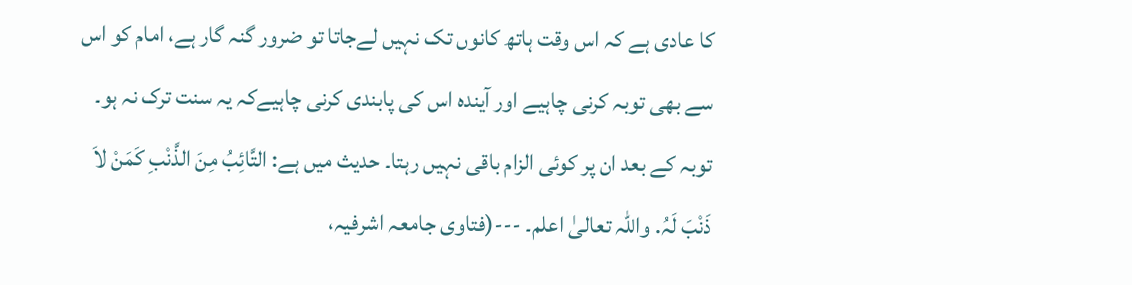کا عادی ہے کہ اس وقت ہاتھ کانوں تک نہیں لےجاتا تو ضرور گنہ گار ہے، امام کو اس سے بھی توبہ کرنی چاہیے اور آیندہ اس کی پابندی کرنی چاہیےکہ یہ سنت ترک نہ ہو۔ توبہ کے بعد ان پر کوئی الزام باقی نہیں رہتا۔ حدیث میں ہے: التَّائِبُ مِنَ الذَّنْبِ كَمَنْ لاَ ذَنْبَ لَہُ. واللہ تعالیٰ اعلم۔ ---(فتاوی جامعہ اشرفیہ،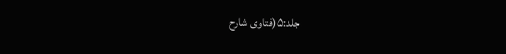جلد:۵(فتاوی شارح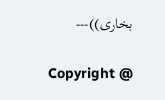بخاری))---

Copyright @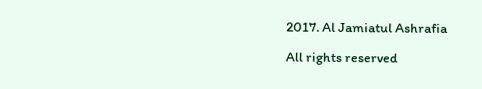2017. Al Jamiatul Ashrafia

All rights reserved